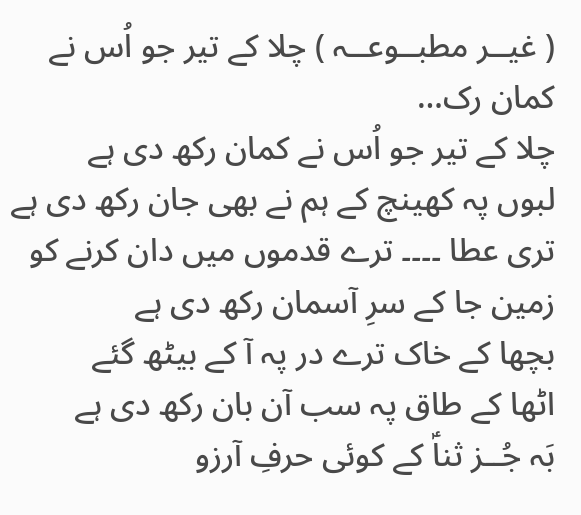( غیــر مطبــوعــہ ) چلا کے تیر جو اُس نے کمان رک…
چلا کے تیر جو اُس نے کمان رکھ دی ہے
لبوں پہ کھینچ کے ہم نے بھی جان رکھ دی ہے
تری عطا ۔۔۔۔ ترے قدموں میں دان کرنے کو
زمین جا کے سرِ آسمان رکھ دی ہے
بچھا کے خاک ترے در پہ آ کے بیٹھ گئے
اٹھا کے طاق پہ سب آن بان رکھ دی ہے
بَہ جُــز ثناؑ کے کوئی حرفِ آرزو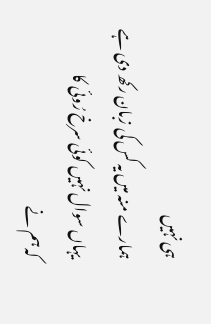ہی نہیں
ہمارے منہ میں یہ کس کی زبان رکھ دی ہے
یہاں سوال نہیں کوئی سرخ رُوئی کا
کہ ہم نے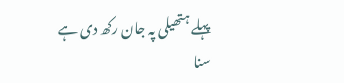پہلے ہتھیلی پہ جان رکھ دی ہے
سنا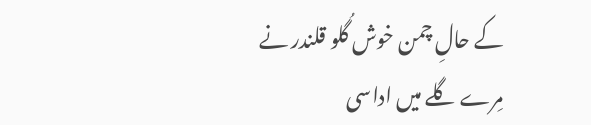کے حالِ چمن خوش گُلو قلندر نے
مِرے گلے میں اداسی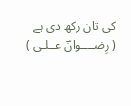کی تان رکھ دی ہے
( رِضــــوانؔ عــلـی )